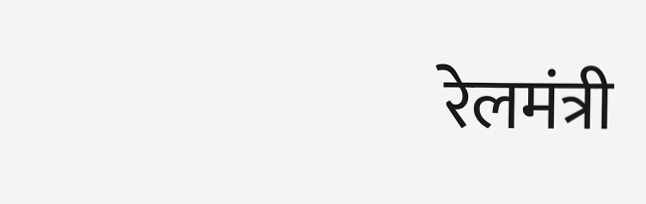रेलमंत्री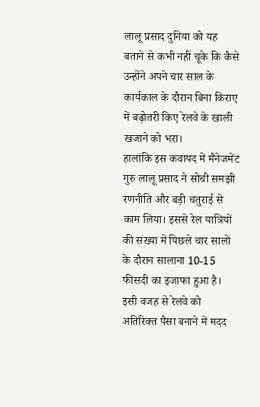लालू प्रसाद दुनिया को यह बताने से कभी नहीं चूके कि कैसे उन्होंने अपने चार साल के कार्यकाल के दौरान बिना किराए में बढ़ोतरी किए रेलवे के खाली खजाने को भरा।
हालांकि इस कवायद में मैनेजमेंट गुरु लालू प्रसाद ने सोची समझी रणनीति और बड़ी चतुराई से काम लिया। इससे रेल यात्रियों की संख्या में पिछले चार सालों के दौरान सालाना 10-15 फीसदी का इजाफा हुआ है।
इसी वजह से रेलवे को अतिरिक्त पैसा बनाने में मदद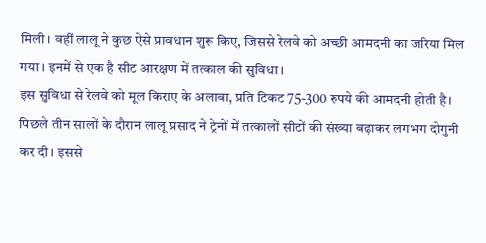मिली। वहीं लालू ने कुछ ऐसे प्रावधान शुरू किए, जिससे रेलवे को अच्छी आमदनी का जरिया मिल गया। इनमें से एक है सीट आरक्षण में तत्काल की सुविधा।
इस सुविधा से रेलवे को मूल किराए के अलावा, प्रति टिकट 75-300 रुपये की आमदनी होती है। पिछले तीन सालों के दौरान लालू प्रसाद ने ट्रेनों में तत्कालों सीटों की संख्या बढ़ाकर लगभग दोगुनी कर दी। इससे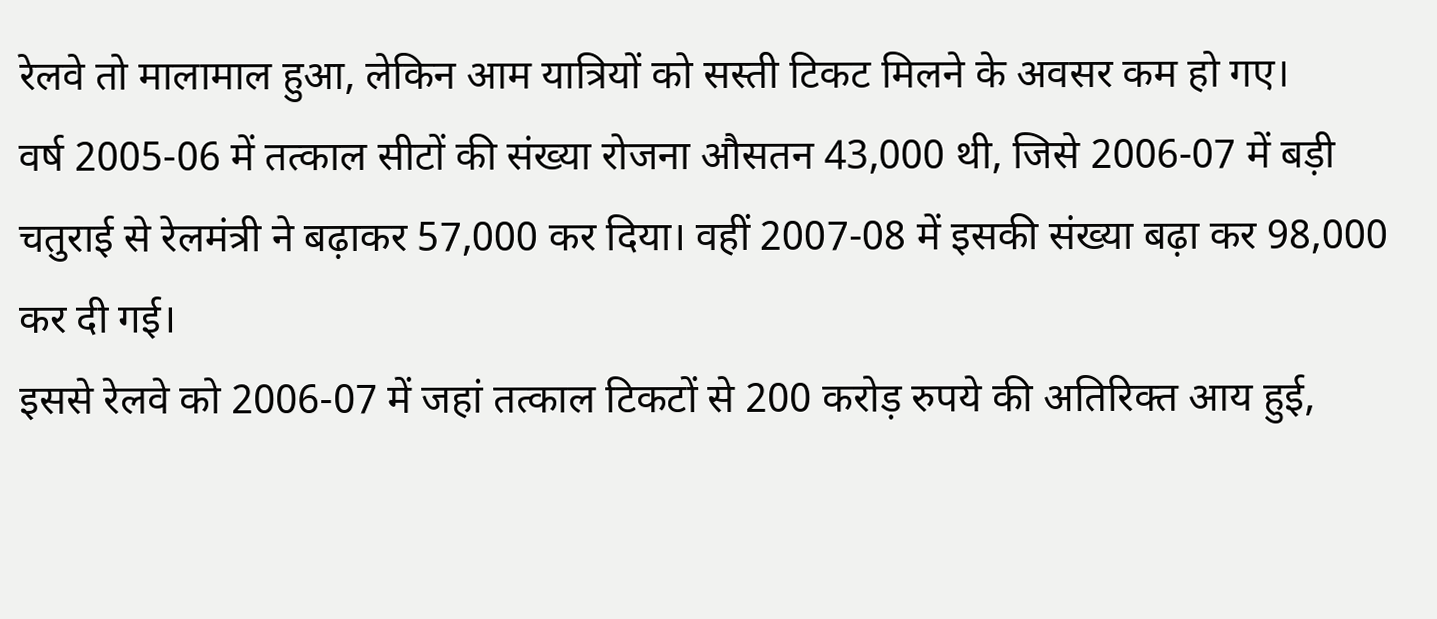रेलवे तो मालामाल हुआ, लेकिन आम यात्रियों को सस्ती टिकट मिलने के अवसर कम हो गए।
वर्ष 2005-06 में तत्काल सीटों की संख्या रोजना औसतन 43,000 थी, जिसे 2006-07 में बड़ी चतुराई से रेलमंत्री ने बढ़ाकर 57,000 कर दिया। वहीं 2007-08 में इसकी संख्या बढ़ा कर 98,000 कर दी गई।
इससे रेलवे को 2006-07 में जहां तत्काल टिकटों से 200 करोड़ रुपये की अतिरिक्त आय हुई,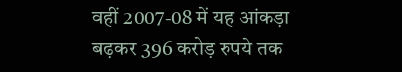वहीं 2007-08 में यह आंकड़ा बढ़कर 396 करोड़ रुपये तक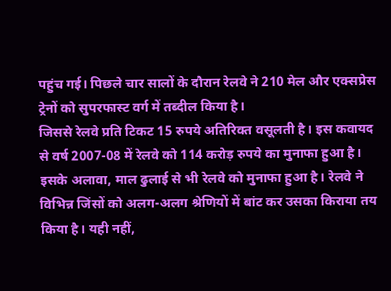पहुंच गई। पिछले चार सालों के दौरान रेलवे ने 210 मेल और एक्सप्रेस ट्रेनों को सुपरफास्ट वर्ग में तब्दील किया है।
जिससे रेलवे प्रति टिकट 15 रुपये अतिरिक्त वसूलती है। इस कवायद से वर्ष 2007-08 में रेलवे को 114 करोड़ रुपये का मुनाफा हुआ है।
इसके अलावा, माल ढुलाई से भी रेलवे को मुनाफा हुआ है। रेलवे ने विभिन्न जिंसों को अलग-अलग श्रेणियों में बांट कर उसका किराया तय किया है। यही नहीं,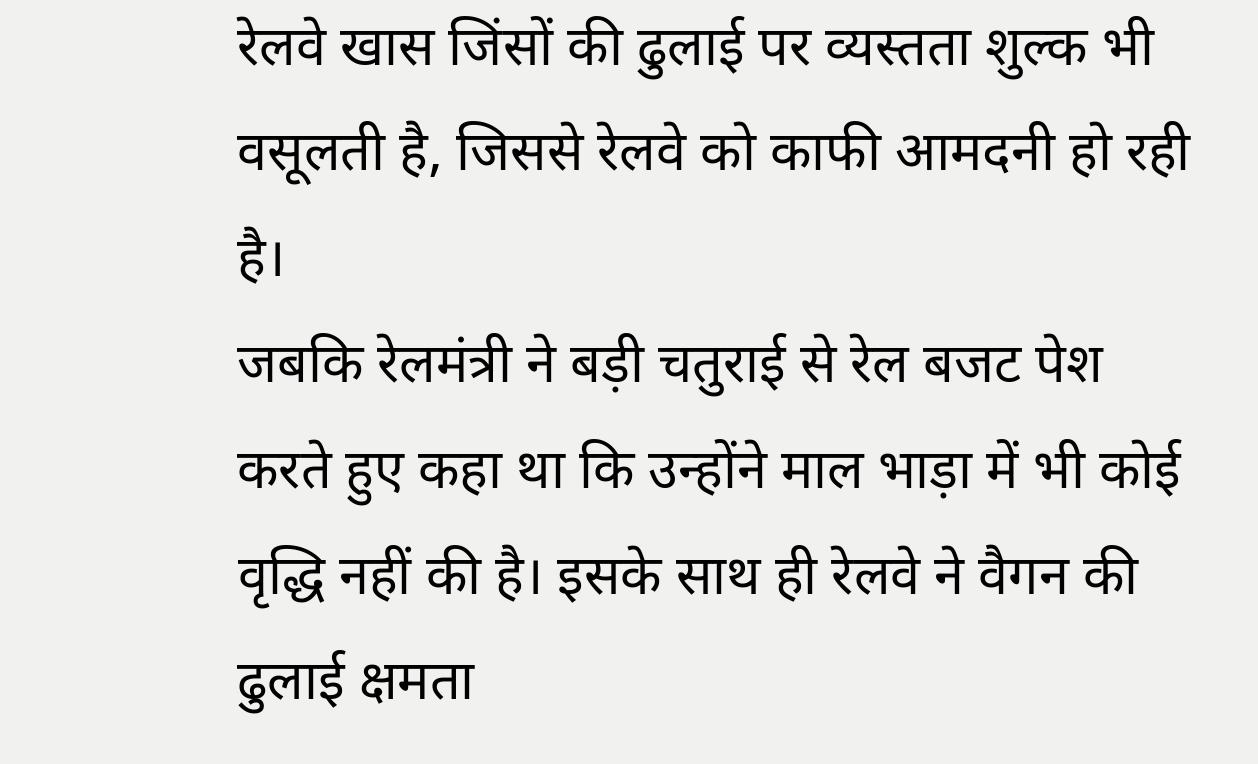रेलवे खास जिंसों की ढुलाई पर व्यस्तता शुल्क भी वसूलती है, जिससे रेलवे को काफी आमदनी हो रही है।
जबकि रेलमंत्री ने बड़ी चतुराई से रेल बजट पेश करते हुए कहा था कि उन्होंने माल भाड़ा में भी कोई वृद्धि नहीं की है। इसके साथ ही रेलवे ने वैगन की ढुलाई क्षमता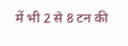में भी 2 से 8 टन की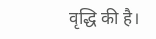वृद्धि की है।